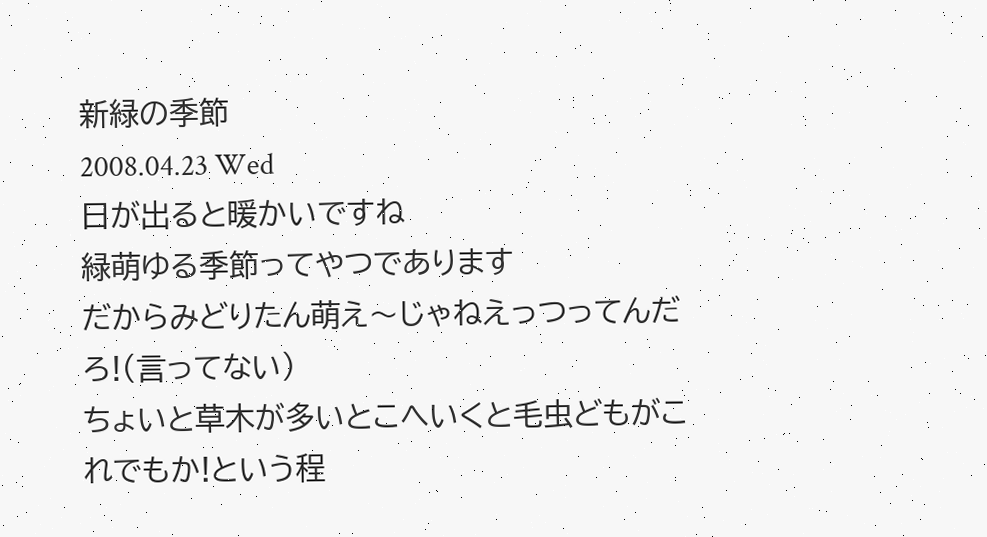新緑の季節
2008.04.23 Wed
日が出ると暖かいですね
緑萌ゆる季節ってやつであります
だからみどりたん萌え〜じゃねえっつってんだろ!(言ってない)
ちょいと草木が多いとこへいくと毛虫どもがこれでもか!という程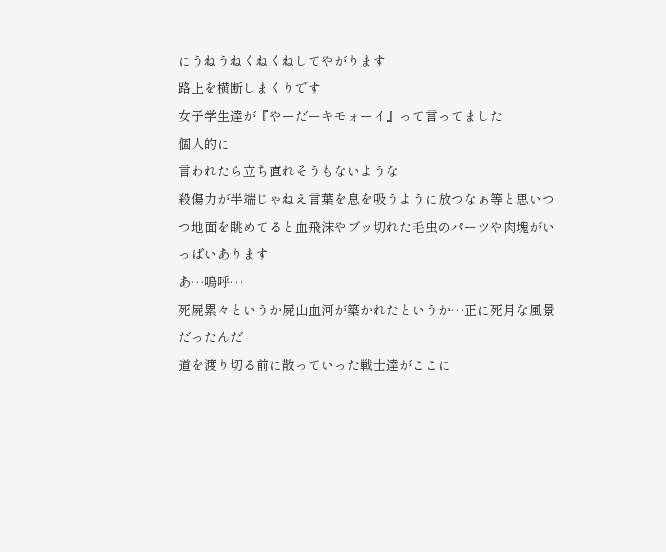にうねうねくねくねしてやがります
路上を横断しまくりです
女子学生達が『やーだーキモォーイ』って言ってました
個人的に
言われたら立ち直れそうもないような
殺傷力が半端じゃねえ言葉を息を吸うように放つなぁ等と思いつつ地面を眺めてると血飛沫やブッ切れた毛虫のパーツや肉塊がいっぱいあります
あ…嗚呼…
死屍累々というか屍山血河が築かれたというか…正に死月な風景だったんだ
道を渡り切る前に散っていった戦士達がここに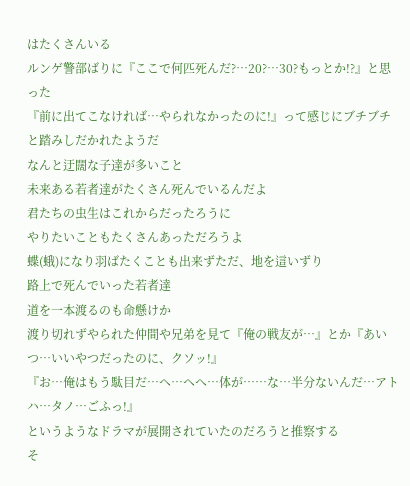はたくさんいる
ルンゲ警部ばりに『ここで何匹死んだ?…20?…30?もっとか!?』と思った
『前に出てこなければ…やられなかったのに!』って感じにブチブチと踏みしだかれたようだ
なんと迂闊な子達が多いこと
未来ある若者達がたくさん死んでいるんだよ
君たちの虫生はこれからだったろうに
やりたいこともたくさんあっただろうよ
蝶(蛾)になり羽ばたくことも出来ずただ、地を這いずり
路上で死んでいった若者達
道を一本渡るのも命懸けか
渡り切れずやられた仲間や兄弟を見て『俺の戦友が…』とか『あいつ…いいやつだったのに、クソッ!』
『お…俺はもう駄目だ…へ…へへ…体が……な…半分ないんだ…アトハ…タノ…ごふっ!』
というようなドラマが展開されていたのだろうと推察する
そ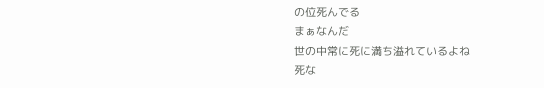の位死んでる
まぁなんだ
世の中常に死に満ち溢れているよね
死な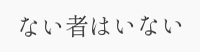ない者はいない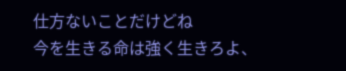仕方ないことだけどね
今を生きる命は強く生きろよ、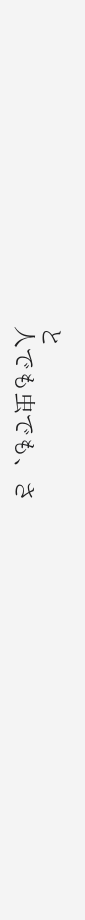と
人でも虫でも、さ